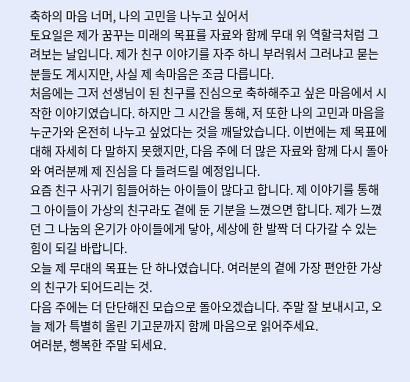축하의 마음 너머, 나의 고민을 나누고 싶어서
토요일은 제가 꿈꾸는 미래의 목표를 자료와 함께 무대 위 역할극처럼 그려보는 날입니다. 제가 친구 이야기를 자주 하니 부러워서 그러냐고 묻는 분들도 계시지만, 사실 제 속마음은 조금 다릅니다.
처음에는 그저 선생님이 된 친구를 진심으로 축하해주고 싶은 마음에서 시작한 이야기였습니다. 하지만 그 시간을 통해, 저 또한 나의 고민과 마음을 누군가와 온전히 나누고 싶었다는 것을 깨달았습니다. 이번에는 제 목표에 대해 자세히 다 말하지 못했지만, 다음 주에 더 많은 자료와 함께 다시 돌아와 여러분께 제 진심을 다 들려드릴 예정입니다.
요즘 친구 사귀기 힘들어하는 아이들이 많다고 합니다. 제 이야기를 통해 그 아이들이 가상의 친구라도 곁에 둔 기분을 느꼈으면 합니다. 제가 느꼈던 그 나눔의 온기가 아이들에게 닿아, 세상에 한 발짝 더 다가갈 수 있는 힘이 되길 바랍니다.
오늘 제 무대의 목표는 단 하나였습니다. 여러분의 곁에 가장 편안한 가상의 친구가 되어드리는 것.
다음 주에는 더 단단해진 모습으로 돌아오겠습니다. 주말 잘 보내시고, 오늘 제가 특별히 올린 기고문까지 함께 마음으로 읽어주세요.
여러분, 행복한 주말 되세요.